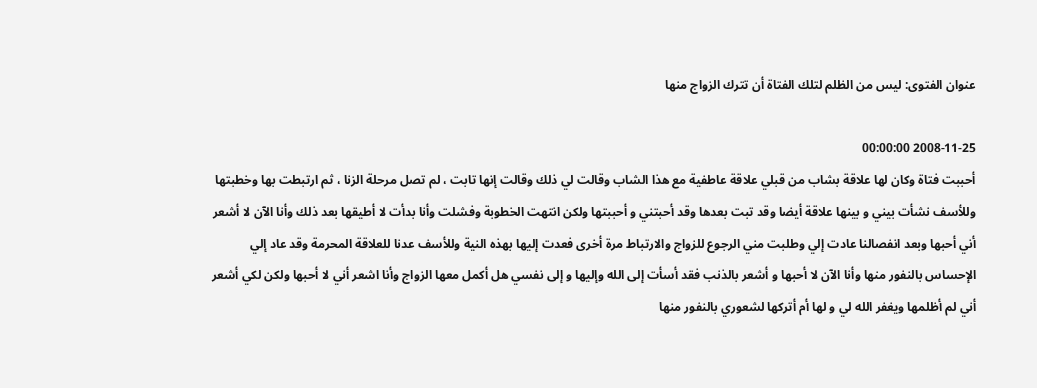عنوان الفتوى: ليس من الظلم لتلك الفتاة أن تترك الزواج منها

2008-11-25 00:00:00
أحببت فتاة وكان لها علاقة بشاب من قبلي علاقة عاطفية مع هذا الشاب وقالت لي ذلك وقالت إنها تابت ، لم تصل مرحلة الزنا ، ثم ارتبطت بها وخطبتها وللأسف نشأت بيني و بينها علاقة أيضا وقد تبت بعدها وقد أحبتني و أحببتها ولكن انتهت الخطوبة وفشلت وأنا بدأت لا أطيقها بعد ذلك وأنا الآن لا أشعر أني أحبها وبعد انفصالنا عادت إلي وطلبت مني الرجوع للزواج والارتباط مرة أخرى فعدت إليها بهذه النية وللأسف عدنا للعلاقة المحرمة وقد عاد إلي الإحساس بالنفور منها وأنا الآن لا أحبها و أشعر بالذنب فقد أسأت إلى الله وإليها و إلى نفسي هل أكمل معها الزواج وأنا اشعر أني لا أحبها ولكن لكي أشعر أني لم أظلمها ويغفر الله لي و لها أم أتركها لشعوري بالنفور منها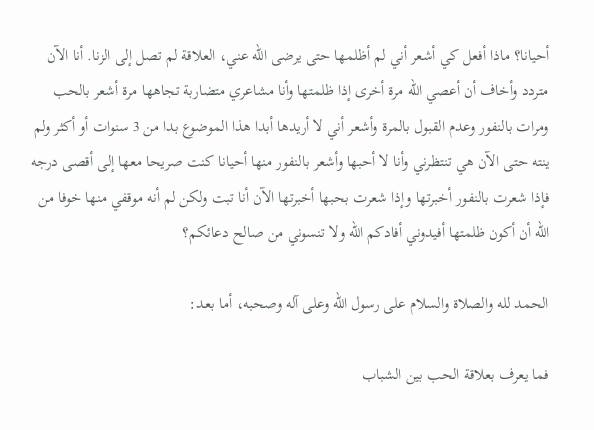أحيانا؟ ماذا أفعل كي أشعر أني لم أظلمها حتى يرضى الله عني، العلاقة لم تصل إلى الزنا. أنا الآن متردد وأخاف أن أعصي الله مرة أخرى إذا ظلمتها وأنا مشاعري متضاربة تجاهها مرة أشعر بالحب ومرات بالنفور وعدم القبول بالمرة وأشعر أني لا أريدها أبدا هذا الموضوع بدا من 3 سنوات أو أكثر ولم ينته حتى الآن هي تنتظرني وأنا لا أحبها وأشعر بالنفور منها أحيانا كنت صريحا معها إلى أقصى درجه فإذا شعرت بالنفور أخبرتها وإذا شعرت بحبها أخبرتها الآن أنا تبت ولكن لم أنه موقفي منها خوفا من الله أن أكون ظلمتها أفيدوني أفادكم الله ولا تنسوني من صالح دعائكم؟

الحمد لله والصلاة والسلام على رسول الله وعلى آله وصحبه، أما بعـد:

فما يعرف بعلاقة الحب بين الشباب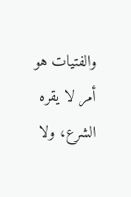والفتيات هو أمر لا يقره الشرع، ولا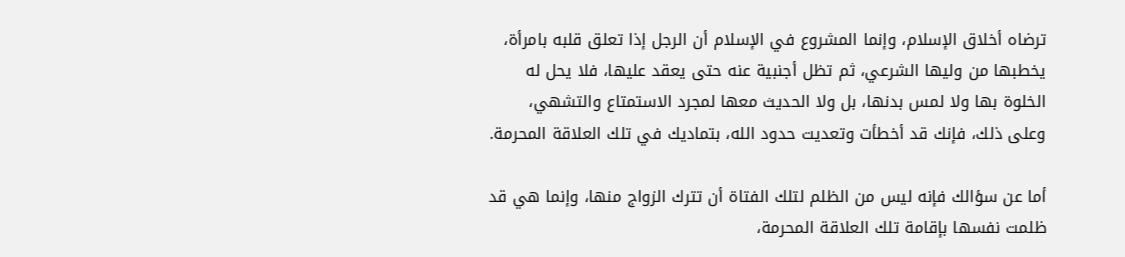ترضاه أخلاق الإسلام، وإنما المشروع في الإسلام أن الرجل إذا تعلق قلبه بامرأة، يخطبها من وليها الشرعي، ثم تظل أجنبية عنه حتى يعقد عليها، فلا يحل له الخلوة بها ولا لمس بدنها، بل ولا الحديث معها لمجرد الاستمتاع والتشهي، وعلى ذلك، فإنك قد أخطأت وتعديت حدود الله، بتماديك في تلك العلاقة المحرمة.

أما عن سؤالك فإنه ليس من الظلم لتلك الفتاة أن تترك الزواج منها، وإنما هي قد ظلمت نفسها بإقامة تلك العلاقة المحرمة،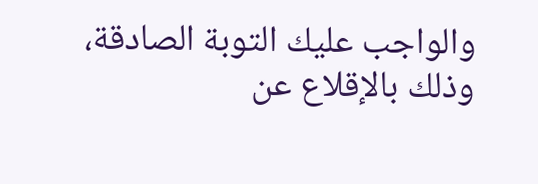والواجب عليك التوبة الصادقة، وذلك بالإقلاع عن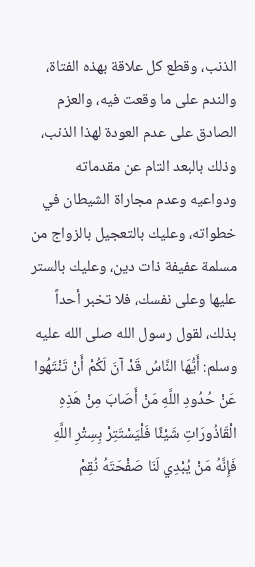الذنب، وقطع كل علاقة بهذه الفتاة، والندم على ما وقعت فيه، والعزم الصادق على عدم العودة لهذا الذنب، وذلك بالبعد التام عن مقدماته ودواعيه وعدم مجاراة الشيطان في خطواته، وعليك بالتعجيل بالزواج من مسلمة عفيفة ذات دين، وعليك بالستر عليها وعلى نفسك، فلا تخبر أحداً بذلك، لقول رسول الله صلى الله عليه وسلم: أَيُّهَا النَّاسُ قَدْ آنَ لَكُمْ أَنْ تَنْتَهُوا عَنْ حُدُودِ اللَّهِ مَنْ أَصَابَ مِنْ هَذِهِ الْقَاذُورَاتِ شَيْئًا فَلْيَسْتَتِرْ بِسِتْرِ اللَّهِ فَإِنَّهُ مَنْ يُبْدِي لَنَا صَفْحَتَهُ نُقِمْ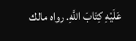عَلَيْهِ كِتَابَ اللَّهِ. رواه مالك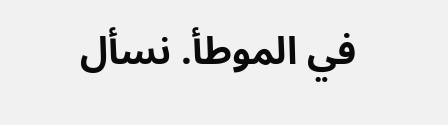في الموطأ. نسأل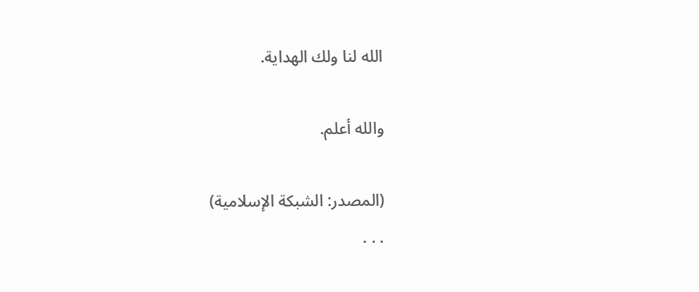الله لنا ولك الهداية.

والله أعلم.

(المصدر: الشبكة الإسلامية)
. . .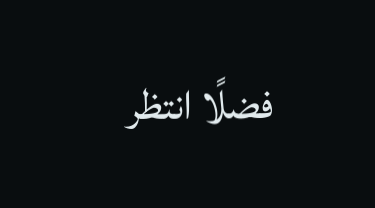فضلًا انتظر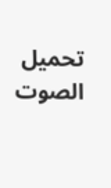تحميل الصوت